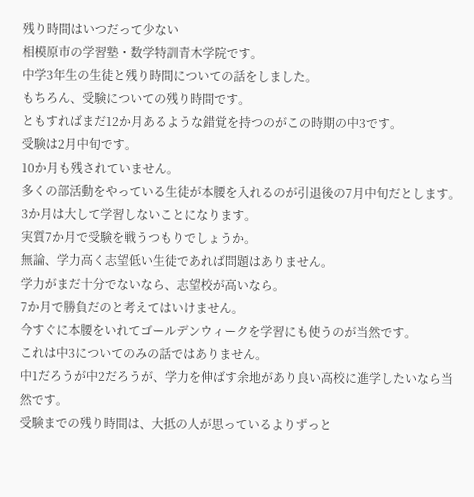残り時間はいつだって少ない
相模原市の学習塾・数学特訓青木学院です。
中学3年生の生徒と残り時間についての話をしました。
もちろん、受験についての残り時間です。
ともすればまだ12か月あるような錯覚を持つのがこの時期の中3です。
受験は2月中旬です。
10か月も残されていません。
多くの部活動をやっている生徒が本腰を入れるのが引退後の7月中旬だとします。
3か月は大して学習しないことになります。
実質7か月で受験を戦うつもりでしょうか。
無論、学力高く志望低い生徒であれば問題はありません。
学力がまだ十分でないなら、志望校が高いなら。
7か月で勝負だのと考えてはいけません。
今すぐに本腰をいれてゴールデンウィークを学習にも使うのが当然です。
これは中3についてのみの話ではありません。
中1だろうが中2だろうが、学力を伸ばす余地があり良い高校に進学したいなら当然です。
受験までの残り時間は、大抵の人が思っているよりずっと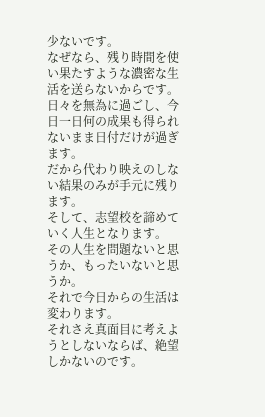少ないです。
なぜなら、残り時間を使い果たすような濃密な生活を送らないからです。
日々を無為に過ごし、今日一日何の成果も得られないまま日付だけが過ぎます。
だから代わり映えのしない結果のみが手元に残ります。
そして、志望校を諦めていく人生となります。
その人生を問題ないと思うか、もったいないと思うか。
それで今日からの生活は変わります。
それさえ真面目に考えようとしないならば、絶望しかないのです。